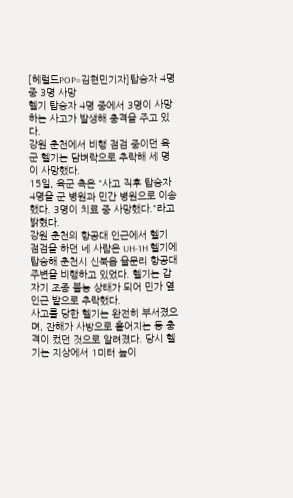[헤럴드POP=김현민기자]탑승자 4명 중 3명 사망
헬기 탑승자 4명 중에서 3명이 사망하는 사고가 발생해 충격을 주고 있다.
강원 춘천에서 비행 점검 중이던 육군 헬기는 담벼락으로 추락해 세 명이 사망했다.
15일, 육군 측은 "사고 직후 탑승자 4명을 군 병원과 민간 병원으로 이송했다. 3명이 치료 중 사망했다."라고 밝혔다.
강원 춘천의 항공대 인근에서 헬기 점검을 하던 네 사람은 UH-1H 헬기에 탑승해 춘천시 신북읍 율문리 항공대 주변을 비행하고 있었다. 헬기는 갑자기 조종 불능 상태가 되어 민가 옆 인근 밭으로 추락했다.
사고를 당한 헬기는 완전히 부서졌으며, 잔해가 사방으로 흩어지는 등 충격이 컸던 것으로 알려졌다. 당시 헬기는 지상에서 1미터 높이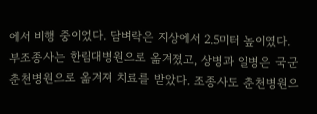에서 비행 중이었다. 담벼락은 지상에서 2.5미터 높이였다.
부조종사는 한림대병원으로 옮겨졌고, 상병과 일병은 국군 춘천병원으로 옮겨져 치료를 받았다. 조종사도 춘천병원으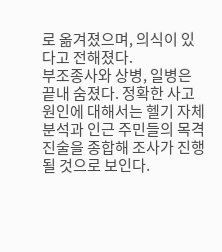로 옮겨졌으며, 의식이 있다고 전해졌다.
부조종사와 상병, 일병은 끝내 숨졌다. 정확한 사고 원인에 대해서는 헬기 자체 분석과 인근 주민들의 목격 진술을 종합해 조사가 진행될 것으로 보인다.